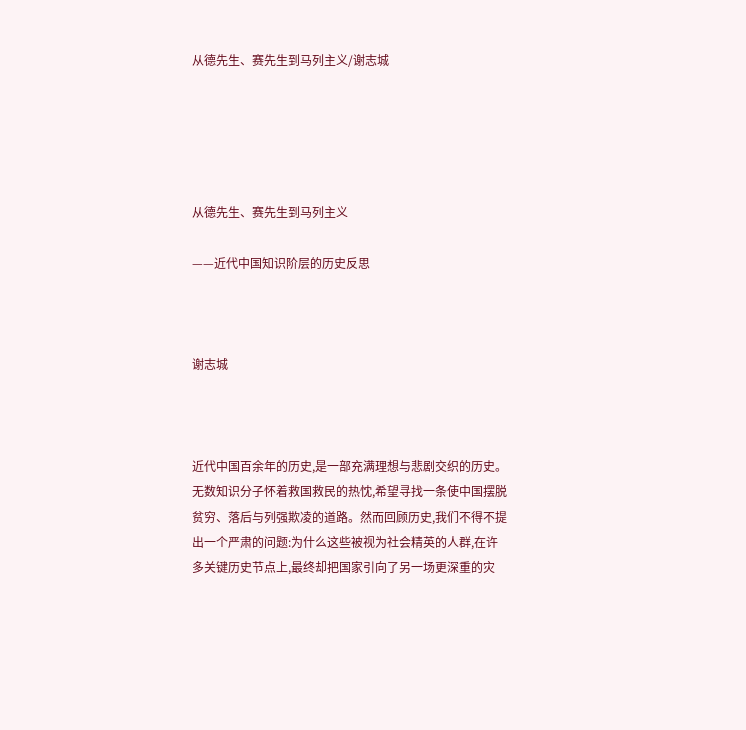从德先生、赛先生到马列主义/谢志城





从德先生、赛先生到马列主义

——近代中国知识阶层的历史反思



谢志城



近代中国百余年的历史,是一部充满理想与悲剧交织的历史。无数知识分子怀着救国救民的热忱,希望寻找一条使中国摆脱贫穷、落后与列强欺凌的道路。然而回顾历史,我们不得不提出一个严肃的问题:为什么这些被视为社会精英的人群,在许多关键历史节点上,最终却把国家引向了另一场更深重的灾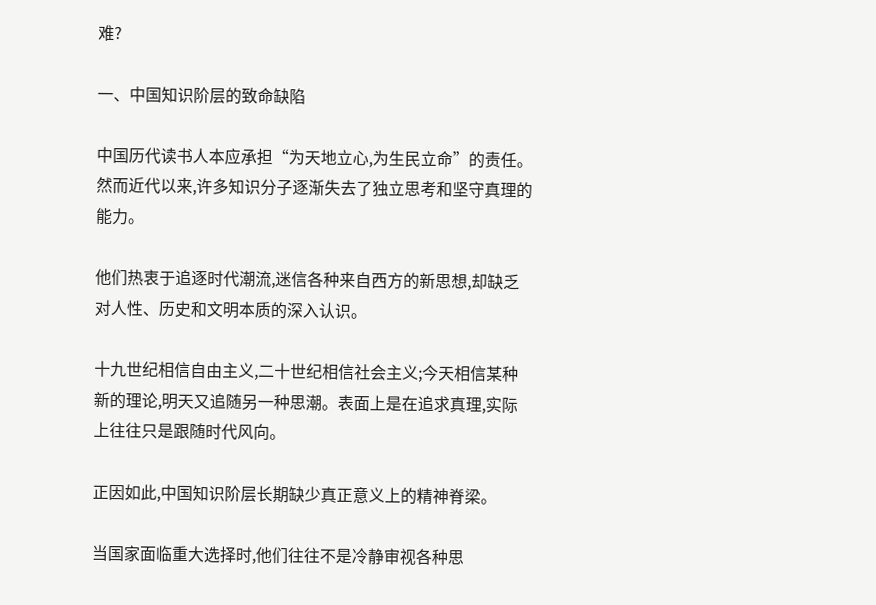难?

一、中国知识阶层的致命缺陷

中国历代读书人本应承担“为天地立心,为生民立命”的责任。然而近代以来,许多知识分子逐渐失去了独立思考和坚守真理的能力。

他们热衷于追逐时代潮流,迷信各种来自西方的新思想,却缺乏对人性、历史和文明本质的深入认识。

十九世纪相信自由主义,二十世纪相信社会主义;今天相信某种新的理论,明天又追随另一种思潮。表面上是在追求真理,实际上往往只是跟随时代风向。

正因如此,中国知识阶层长期缺少真正意义上的精神脊梁。

当国家面临重大选择时,他们往往不是冷静审视各种思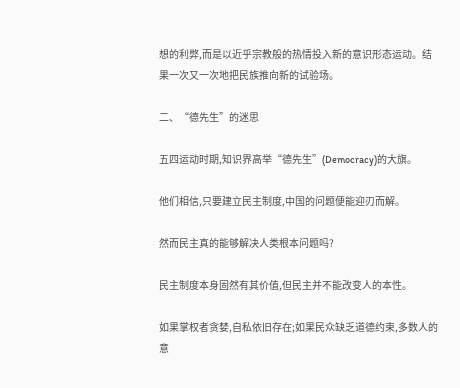想的利弊,而是以近乎宗教般的热情投入新的意识形态运动。结果一次又一次地把民族推向新的试验场。

二、“德先生”的迷思

五四运动时期,知识界高举“德先生”(Democracy)的大旗。

他们相信,只要建立民主制度,中国的问题便能迎刃而解。

然而民主真的能够解决人类根本问题吗?

民主制度本身固然有其价值,但民主并不能改变人的本性。

如果掌权者贪婪,自私依旧存在;如果民众缺乏道德约束,多数人的意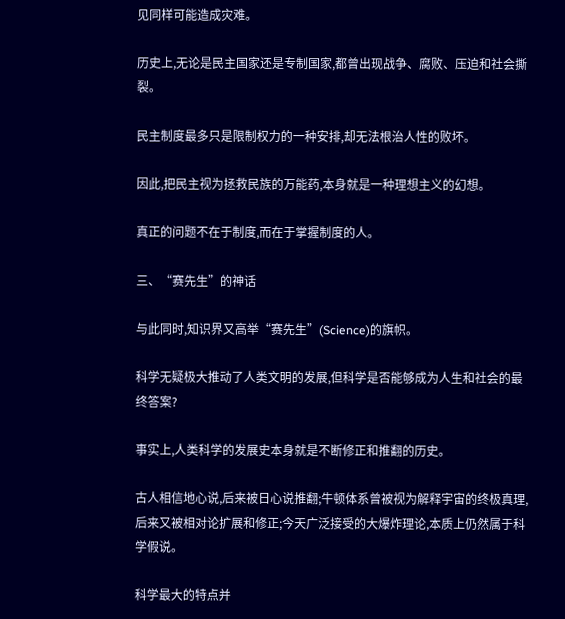见同样可能造成灾难。

历史上,无论是民主国家还是专制国家,都曾出现战争、腐败、压迫和社会撕裂。

民主制度最多只是限制权力的一种安排,却无法根治人性的败坏。

因此,把民主视为拯救民族的万能药,本身就是一种理想主义的幻想。

真正的问题不在于制度,而在于掌握制度的人。

三、“赛先生”的神话

与此同时,知识界又高举“赛先生”(Science)的旗帜。

科学无疑极大推动了人类文明的发展,但科学是否能够成为人生和社会的最终答案?

事实上,人类科学的发展史本身就是不断修正和推翻的历史。

古人相信地心说,后来被日心说推翻;牛顿体系曾被视为解释宇宙的终极真理,后来又被相对论扩展和修正;今天广泛接受的大爆炸理论,本质上仍然属于科学假说。

科学最大的特点并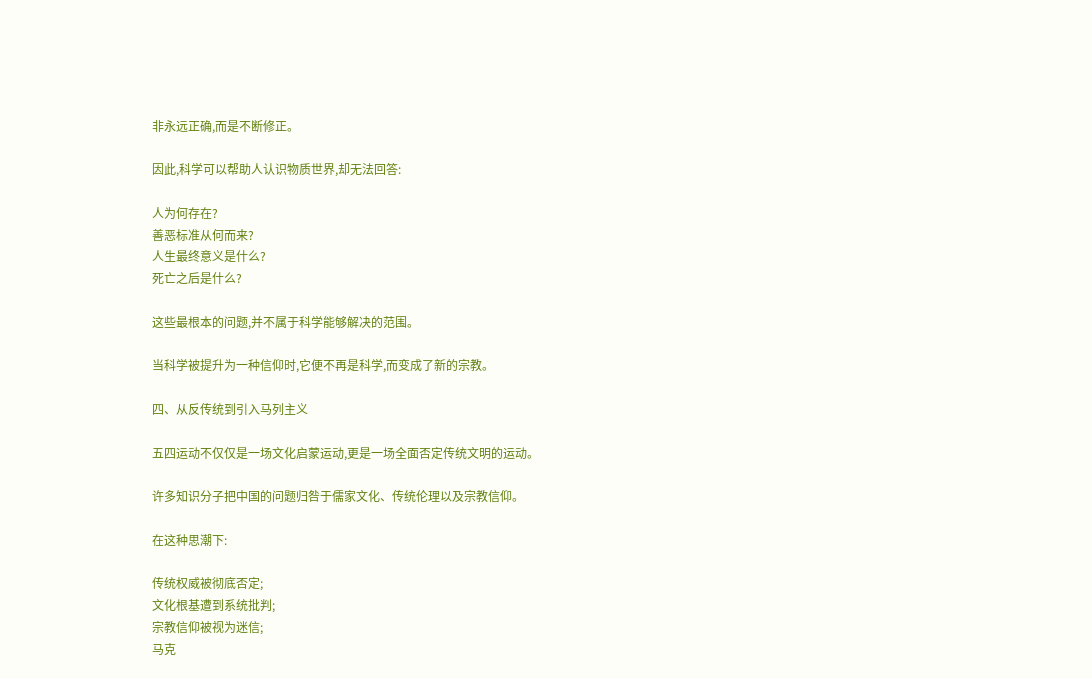非永远正确,而是不断修正。

因此,科学可以帮助人认识物质世界,却无法回答:

人为何存在?
善恶标准从何而来?
人生最终意义是什么?
死亡之后是什么?

这些最根本的问题,并不属于科学能够解决的范围。

当科学被提升为一种信仰时,它便不再是科学,而变成了新的宗教。

四、从反传统到引入马列主义

五四运动不仅仅是一场文化启蒙运动,更是一场全面否定传统文明的运动。

许多知识分子把中国的问题归咎于儒家文化、传统伦理以及宗教信仰。

在这种思潮下:

传统权威被彻底否定;
文化根基遭到系统批判;
宗教信仰被视为迷信;
马克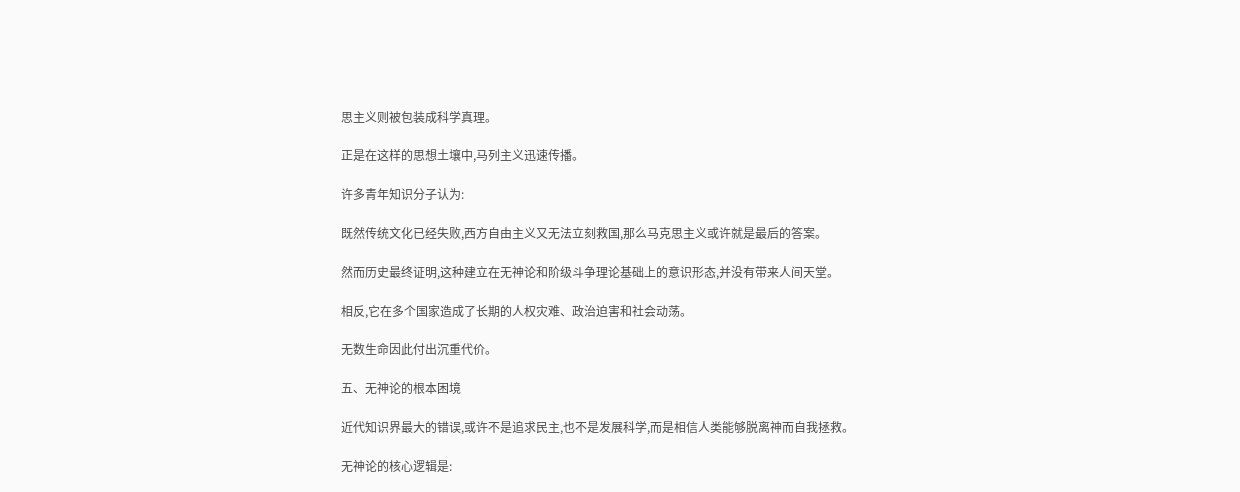思主义则被包装成科学真理。

正是在这样的思想土壤中,马列主义迅速传播。

许多青年知识分子认为:

既然传统文化已经失败,西方自由主义又无法立刻救国,那么马克思主义或许就是最后的答案。

然而历史最终证明,这种建立在无神论和阶级斗争理论基础上的意识形态,并没有带来人间天堂。

相反,它在多个国家造成了长期的人权灾难、政治迫害和社会动荡。

无数生命因此付出沉重代价。

五、无神论的根本困境

近代知识界最大的错误,或许不是追求民主,也不是发展科学,而是相信人类能够脱离神而自我拯救。

无神论的核心逻辑是: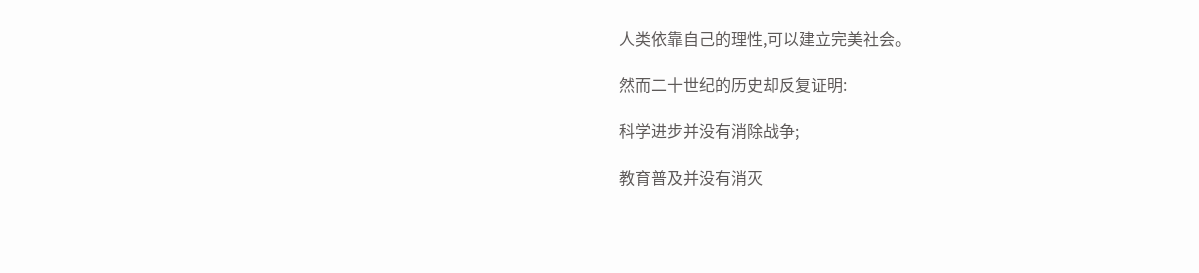人类依靠自己的理性,可以建立完美社会。

然而二十世纪的历史却反复证明:

科学进步并没有消除战争;

教育普及并没有消灭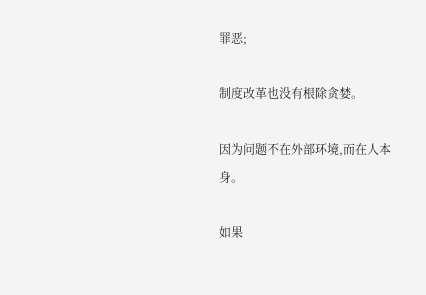罪恶;

制度改革也没有根除贪婪。

因为问题不在外部环境,而在人本身。

如果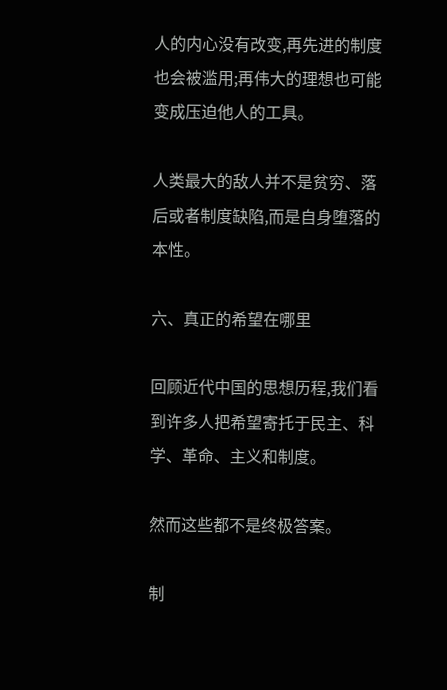人的内心没有改变,再先进的制度也会被滥用;再伟大的理想也可能变成压迫他人的工具。

人类最大的敌人并不是贫穷、落后或者制度缺陷,而是自身堕落的本性。

六、真正的希望在哪里

回顾近代中国的思想历程,我们看到许多人把希望寄托于民主、科学、革命、主义和制度。

然而这些都不是终极答案。

制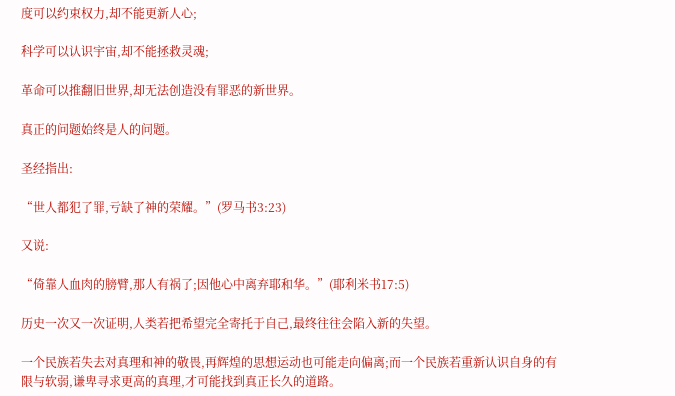度可以约束权力,却不能更新人心;

科学可以认识宇宙,却不能拯救灵魂;

革命可以推翻旧世界,却无法创造没有罪恶的新世界。

真正的问题始终是人的问题。

圣经指出:

“世人都犯了罪,亏缺了神的荣耀。”(罗马书3:23)

又说:

“倚靠人血肉的膀臂,那人有祸了;因他心中离弃耶和华。”(耶利米书17:5)

历史一次又一次证明,人类若把希望完全寄托于自己,最终往往会陷入新的失望。

一个民族若失去对真理和神的敬畏,再辉煌的思想运动也可能走向偏离;而一个民族若重新认识自身的有限与软弱,谦卑寻求更高的真理,才可能找到真正长久的道路。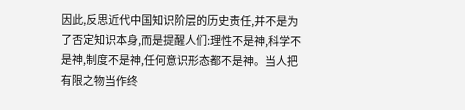因此,反思近代中国知识阶层的历史责任,并不是为了否定知识本身,而是提醒人们:理性不是神,科学不是神,制度不是神,任何意识形态都不是神。当人把有限之物当作终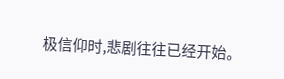极信仰时,悲剧往往已经开始。